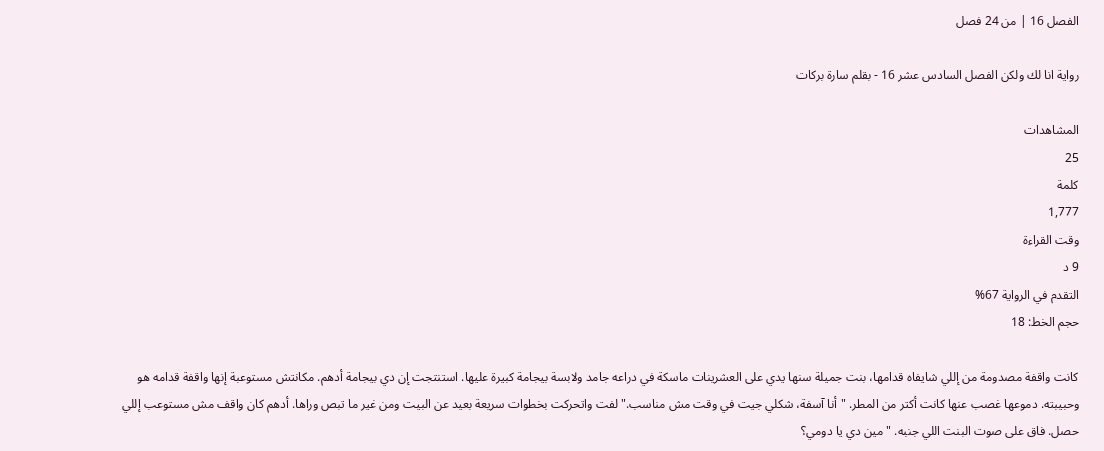الفصل 16 | من 24 فصل

رواية انا لك ولكن الفصل السادس عشر 16 - بقلم سارة بركات

المشاهدات
25
كلمة
1,777
وقت القراءة
9 د
التقدم في الرواية 67%
حجم الخط: 18

كانت واقفة مصدومة من إللي شايفاه قدامها، بنت جميلة سنها يدي على العشرينات ماسكة في دراعه جامد ولابسة بيجامة كبيرة عليها. استنتجت إن دي بيجامة أدهم. مكانتش مستوعبة إنها واقفة قدامه هو وحبيبته. دموعها غصب عنها كانت أكتر من المطر. "أنا آسفة، شكلي جيت في وقت مش مناسب." لفت واتحركت بخطوات سريعة بعيد عن البيت ومن غير ما تبص وراها. أدهم كان واقف مش مستوعب إللي حصل. فاق على صوت البنت اللي جنبه. "مين دي يا دومي؟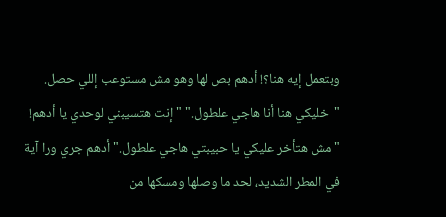وبتعمل إيه هنا؟! أدهم بص لها وهو مش مستوعب إللي حصل. "خليكي هنا أنا هاجي علطول." "إنت هتسيبني لوحدي يا أدهم! "مش هتأخر عليكي يا حبيبتي هاجي علطول." أدهم جري ورا آية في المطر الشديد، لحد ما وصلها ومسكها من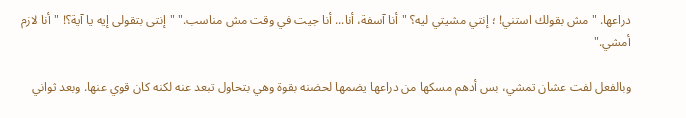دراعها. "مش بقولك استني! ؛ إنتي مشيتي ليه؟ "أنا آسفة، أنا... أنا جيت في وقت مش مناسب." "إنتى بتقولى إيه يا آية؟! "أنا لازم أمشي."

وبالفعل لفت عشان تمشي، بس أدهم مسكها من دراعها يضمها لحضنه بقوة وهي بتحاول تبعد عنه لكنه كان قوي عنها. وبعد ثواني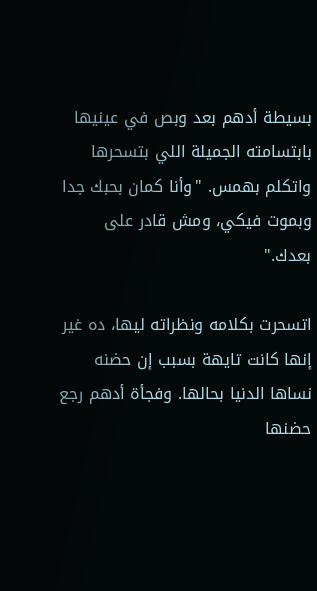بسيطة أدهم بعد وبص في عينيها بابتسامته الجميلة اللي بتسحرها واتكلم بهمس. "وأنا كمان بحبك جدا وبموت فيكي، ومش قادر على بعدك."

اتسحرت بكلامه ونظراته ليها، ده غير إنها كانت تايهة بسبب إن حضنه نساها الدنيا بحالها. وفجأة أدهم رجع حضنها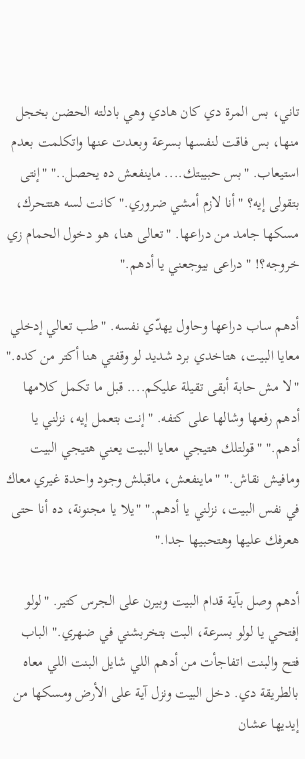تاني، بس المرة دي كان هادي وهي بادلته الحضن بخجل منها، بس فاقت لنفسها بسرعة وبعدت عنها واتكلمت بعدم استيعاب. "بس حبيبتك.... ماينفعش ده يحصل.." "إنتى بتقولى إيه؟ "أنا لازم أمشي ضروري." كانت لسه هتتحرك، مسكها جامد من دراعها. "تعالى هنا، هو دخول الحمام زي خروجه؟! "دراعى بيوجعني يا أدهم."

أدهم ساب دراعها وحاول يهدّي نفسه. "طب تعالي إدخلي معايا البيت، هتاخدي برد شديد لو وقفتي هنا أكتر من كده." "لا مش حابة أبقى تقيلة عليكم.... قبل ما تكمل كلامها أدهم رفعها وشالها على كتفه. "إنت بتعمل إيه، نزلني يا أدهم." "قولتلك هتيجي معايا البيت يعني هتيجي البيت ومافيش نقاش." "ماينفعش، ماقبلش وجود واحدة غيري معاك في نفس البيت، نزلني يا أدهم." "يلا يا مجنونة، ده أنا حتى هعرفك عليها وهتحبيها جدا."

أدهم وصل بآية قدام البيت وبيرن على الجرس كتير. "لولو إفتحي يا لولو بسرعة، البت بتخربشني في ضهري." الباب فتح والبنت اتفاجأت من أدهم اللي شايل البنت اللي معاه بالطريقة دي. دخل البيت ونزل آية على الأرض ومسكها من إيديها عشان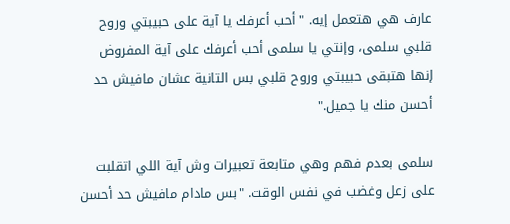عارف هي هتعمل إيه. "أحب أعرفك يا آية على حبيبتي وروح قلبي سلمى، وإنتي يا سلمى أحب أعرفك على آية المفروض إنها هتبقى حبيبتي وروح قلبي بس التانية عشان مافيش حد أحسن منك يا جميل."

سلمى بعدم فهم وهي متابعة تعبيرات وش آية اللي اتقلبت على زعل وغضب في نفس الوقت. "بس مادام مافيش حد أحسن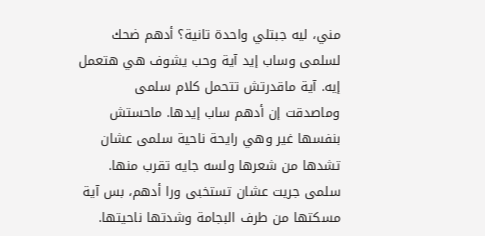مني، ليه جبتلي واحدة تانية؟ أدهم ضحك لسلمى وساب إيد آية وحب يشوف هي هتعمل إيه. آية ماقدرتش تتحمل كلام سلمى وماصدقت إن أدهم ساب إيدها. ماحستش بنفسها غير وهي رايحة ناحية سلمى عشان تشدها من شعرها ولسه جايه تقرب منها. سلمى جريت عشان تستخبى ورا أدهم، بس آية مسكتها من طرف البجامة وشدتها ناحيتها.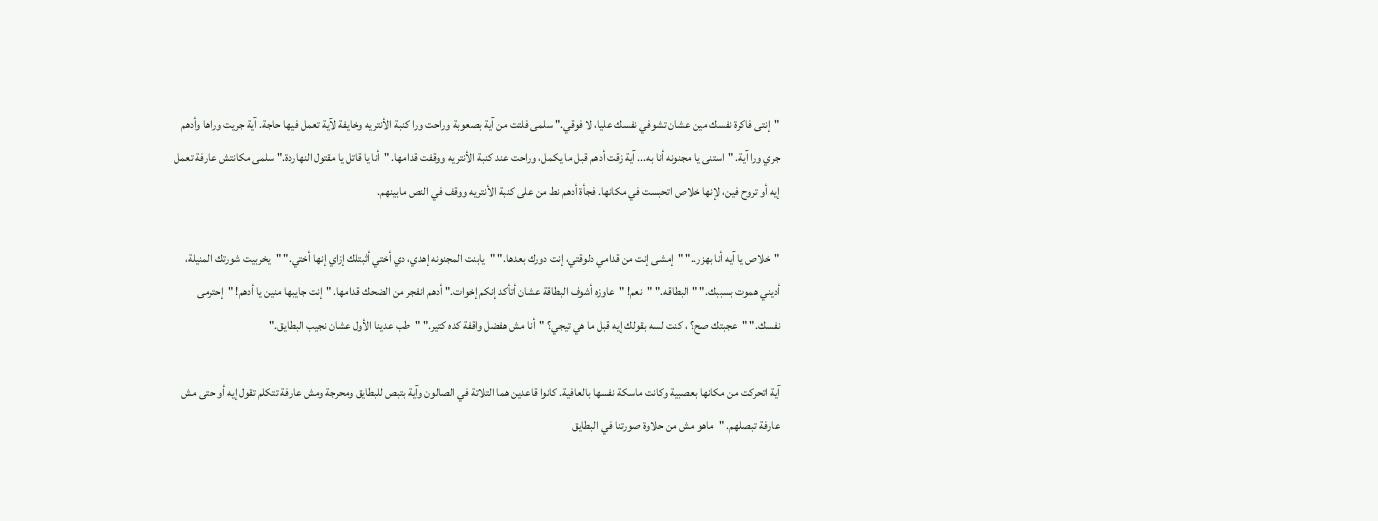"إنتى فاكرة نفسك مين عشان تشوفي نفسك عليا، لا فوقي." سلمى فلتت من آية بصعوبة وراحت ورا كنبة الأنتريه وخايفة لآية تعمل فيها حاجة. آية جريت وراها وأدهم جري ورا آية. "استنى يا مجنونه أنا به... آية زقت أدهم قبل ما يكمل، وراحت عند كنبة الأنتريه ووقفت قدامها. "أنا يا قاتل يا مقتول النهاردة." سلمى مكانتش عارفة تعمل إيه أو تروح فين، لإنها خلاص اتحبست في مكانها. فجأة أدهم نط من على كنبة الأنتريه ووقف في النص مابينهم.

"خلاص يا آيه أنا بهزر.." "إمشى إنت من قدامي دلوقتي، إنت دورك بعدها." "يابنت المجنونه إهدي، دي أختي أثبتلك إزاي إنها أختي." "يخربيت شورتك المنيلة، أديني هموت بسببك." "البطاقه." "نعم! "عاوزه أشوف البطاقة عشان أتأكد إنكم إخوات." أدهم انفجر من الضحك قدامها. "إنت جايبها منين يا أدهم! "إحترمى نفسك." "عجبتك صح؟ ، كنت لسه بقولك إيه قبل ما هي تيجي؟ "أنا مش هفضل واقفة كده كتير." "طب عدينا الأول عشان نجيب البطايق."

آية اتحركت من مكانها بعصبية وكانت ماسكة نفسها بالعافية. كانوا قاعدين هما التلاتة في الصالون وآية بتبص للبطايق ومحرجة ومش عارفة تتكلم تقول إيه أو حتى مش عارفة تبصلهم. "ماهو مش من حلاوة صورتنا في البطايق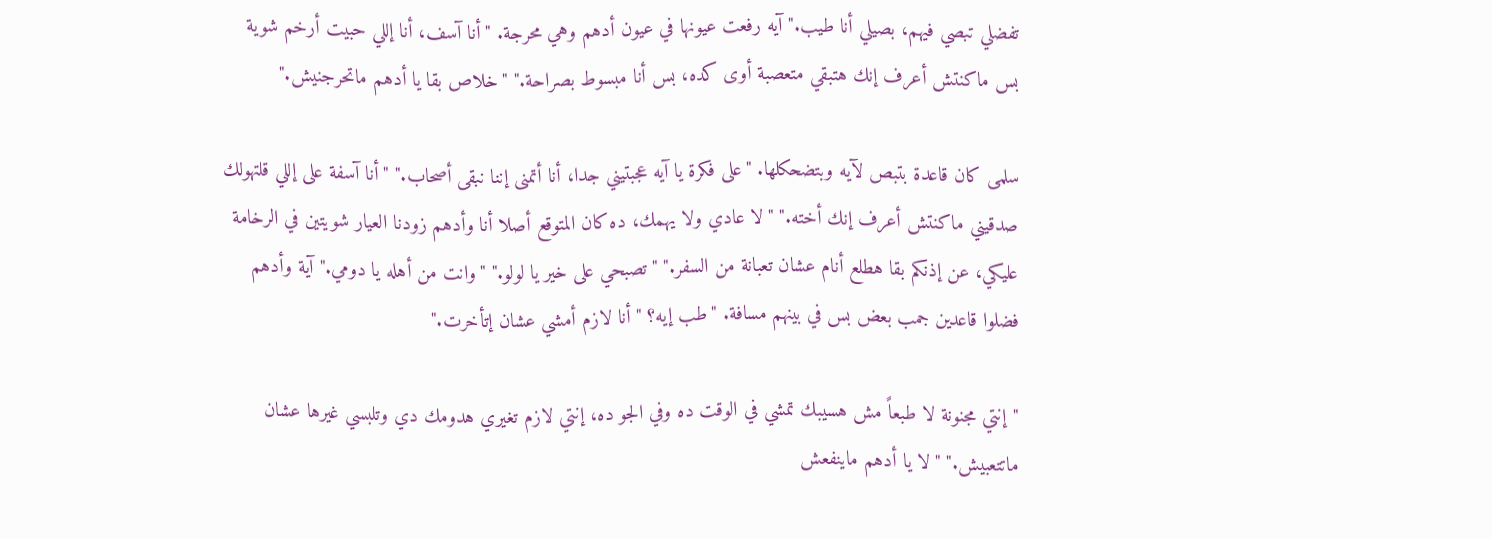تفضلي تبصي فيهم، بصيلي أنا طيب." آيه رفعت عيونها في عيون أدهم وهي محرجة. "أنا آسف، أنا إللي حبيت أرخم شوية بس ماكنتش أعرف إنك هتبقي متعصبة أوى كده، بس أنا مبسوط بصراحة." "خلاص بقا يا أدهم ماتحرجنيش."

سلمى كان قاعدة بتبص لآيه وبتضحكلها. "على فكرة يا آيه عجبتيني جدا، أنا أتمنى إننا نبقى أصحاب." "أنا آسفة على إللي قلتهولك صدقيني ماكنتش أعرف إنك أخته." "لا عادي ولا يهمك، ده كان المتوقع أصلا أنا وأدهم زودنا العيار شويتين في الرخامة عليكي، عن إذنكم بقا هطلع أنام عشان تعبانة من السفر." "تصبحي على خير يا لولو." "وانت من أهله يا دومي." آية وأدهم فضلوا قاعدين جمب بعض بس في بينهم مسافة. "طب إيه؟ "أنا لازم أمشي عشان إتأخرت."

"إنتي مجنونة لا طبعاً مش هسيبك تمشي في الوقت ده وفي الجو ده، إنتي لازم تغيري هدومك دي وتلبسي غيرها عشان ماتتعبيش." "لا يا أدهم ماينفعش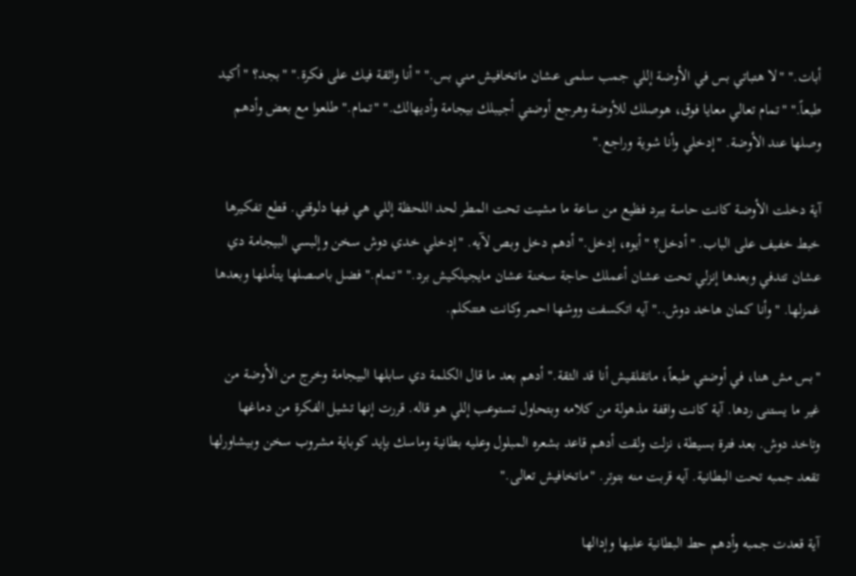أبات." "لا هتباتي بس في الأوضة إللي جمب سلمى عشان ماتخافيش مني بس." "أنا واثقة فيك على فكرة." "بجد؟ "أكيد طبعاً." "تمام تعالي معايا فوق، هوصلك للأوضة وهرجع أوضتي أجيبلك بيجامة وأديهالك." "تمام." طلعوا مع بعض وأدهم وصلها عند الأوضة. "إدخلي وأنا شوية وراجع."

آية دخلت الأوضة كانت حاسة ببرد فظيع من ساعة ما مشيت تحت المطر لحد اللحظة إللي هي فيها دلوقتي. قطع تفكيرها خبط خفيف على الباب. "أدخل؟ "أيوه، إدخل." أدهم دخل وبص لآيه. "إدخلي خدي دوش سخن وإلبسي البيجامة دي عشان تتدفي وبعدها إنزلي تحت عشان أعملك حاجة سخنة عشان مايجيلكيش برد." "تمام." فضل باصصلها يتأملها وبعدها غمزلها. "وأنا كمان هاخد دوش.." آيه اتكسفت ووشها احمر وكانت هتتكلم.

"بس مش هنا، في أوضتي طبعاً، ماتقلقيش أنا قد الثقة." أدهم بعد ما قال الكلمة دي سابلها البيجامة وخرج من الأوضة من غير ما يستنى ردها. آية كانت واقفة مذهولة من كلامه وبتحاول تستوعب إللي هو قاله. قررت إنها تشيل الفكرة من دماغها وتاخد دوش. بعد فترة بسيطة، نزلت ولقت أدهم قاعد بشعره المبلول وعليه بطانية وماسك بإيد كوباية مشروب سخن وبيشاورلها تقعد جمبه تحت البطانية. آيه قربت منه بتوتر. "ماتخافيش تعالى."

آية قعدت جمبه وأدهم حط البطانية عليها وإدالها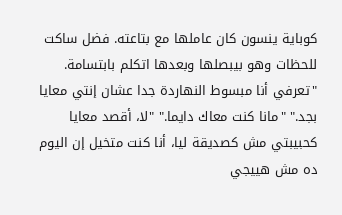كوباية ينسون كان عاملها مع بتاعته. فضل ساكت للحظات وهو بيبصلها وبعدها اتكلم بابتسامة. "تعرفي أنا مبسوط النهاردة جدا عشان إنتي معايا بجد." "مانا كنت معاك دايما." "لا، أقصد معايا كحبيبتي مش كصديقة ليا، أنا كنت متخيل إن اليوم ده مش هييجي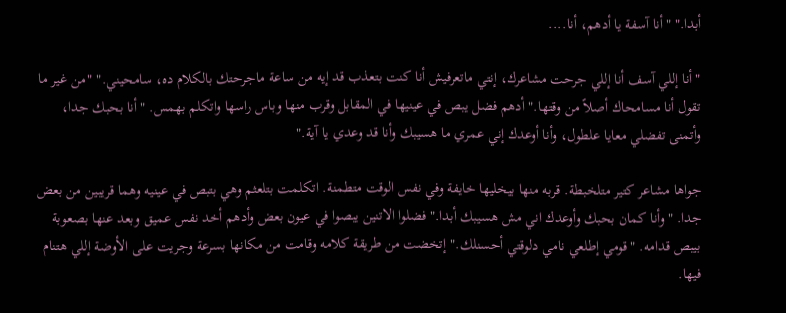أبدا." "أنا آسفة يا أدهم، أنا....

"أنا إللي آسف أنا إللي جرحت مشاعرك، إنتي ماتعرفيش أنا كنت بتعذب قد إيه من ساعة ماجرحتك بالكلام ده، سامحيني." "من غير ما تقول أنا مسامحاك أصلاً من وقتها." أدهم فضل يبص في عينيها في المقابل وقرب منها وباس راسها واتكلم بهمس. "أنا بحبك جدا، وأتمنى تفضلي معايا علطول، وأنا أوعدك إني عمري ما هسيبك وأنا قد وعدي يا آية."

جواها مشاعر كتير متلخبطة. قربه منها بيخليها خايفة وفي نفس الوقت متطمنة. اتكلمت بتلعثم وهي بتبص في عينيه وهما قريبين من بعض جدا. "وأنا كمان بحبك وأوعدك اني مش هسيبك أبدا." فضلوا الاتنين يبصوا في عيون بعض وأدهم أخد نفس عميق وبعد عنها بصعوبة بيبص قدامه. "قومي إطلعي نامي دلوقتي أحسنلك." إتخضت من طريقة كلامه وقامت من مكانها بسرعة وجريت على الأوضة إللي هتنام فيها.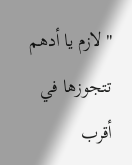"لازم يا أدهم تتجوزها في أقرب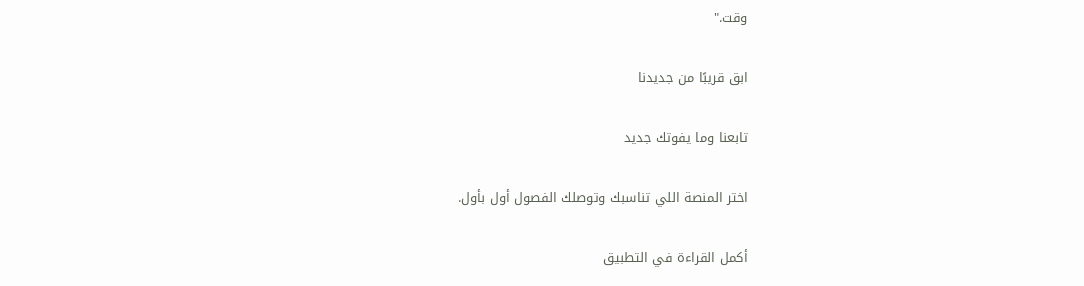وقت."

ابق قريبًا من جديدنا

تابعنا وما يفوتك جديد

اختر المنصة اللي تناسبك وتوصلك الفصول أول بأول.

أكمل القراءة في التطبيق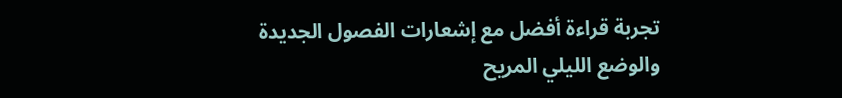تجربة قراءة أفضل مع إشعارات الفصول الجديدة والوضع الليلي المريح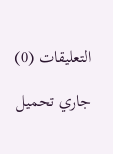التعليقات (0)

جاري تحميل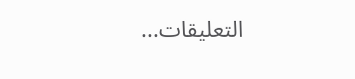التعليقات...